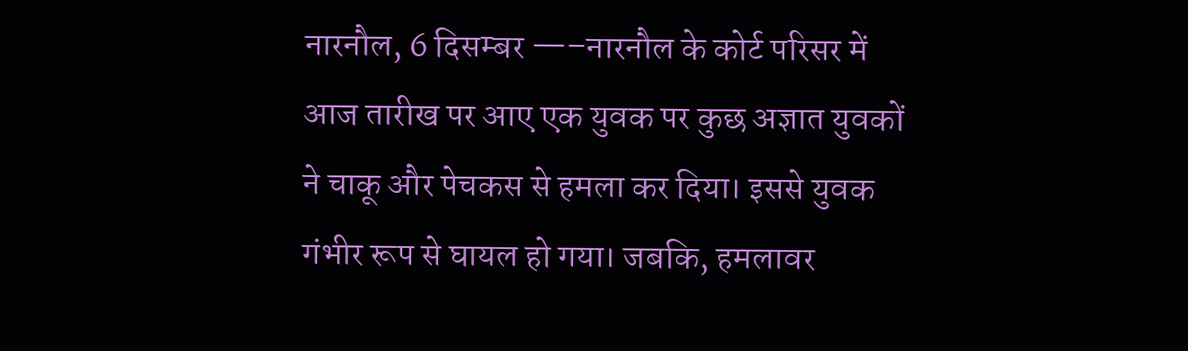नारनौल, 6 दिसम्बर —–नारनौल के कोर्ट परिसर में आज तारीख पर आए एक युवक पर कुछ अज्ञात युवकों ने चाकू और पेचकस से हमला कर दिया। इससे युवक गंभीर रूप से घायल हो गया। जबकि, हमलावर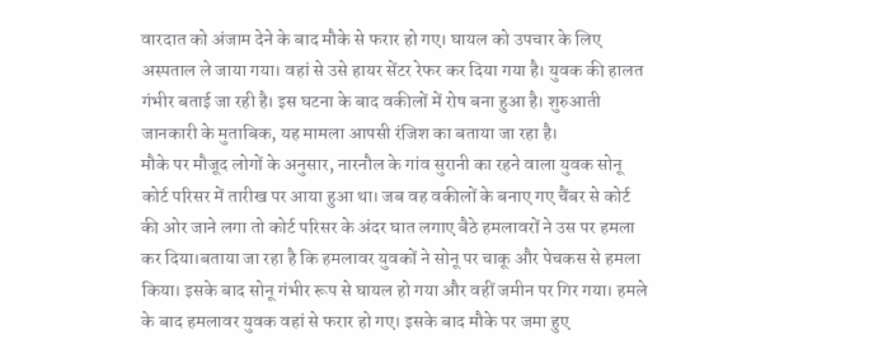वारदात को अंजाम देने के बाद मौके से फरार हो गए। घायल को उपचार के लिए अस्पताल ले जाया गया। वहां से उसे हायर सेंटर रेफर कर दिया गया है। युवक की हालत गंभीर बताई जा रही है। इस घटना के बाद वकीलों में रोष बना हुआ है। शुरुआती जानकारी के मुताबिक, यह मामला आपसी रंजिश का बताया जा रहा है।
मौके पर मौजूद लोगों के अनुसार, नारनौल के गांव सुरानी का रहने वाला युवक सोनू कोर्ट परिसर में तारीख पर आया हुआ था। जब वह वकीलों के बनाए गए चैंबर से कोर्ट की ओर जाने लगा तो कोर्ट परिसर के अंदर घात लगाए बैठे हमलावरों ने उस पर हमला कर दिया।बताया जा रहा है कि हमलावर युवकों ने सोनू पर चाकू और पेचकस से हमला किया। इसके बाद सोनू गंभीर रूप से घायल हो गया और वहीं जमीन पर गिर गया। हमले के बाद हमलावर युवक वहां से फरार हो गए। इसके बाद मौके पर जमा हुए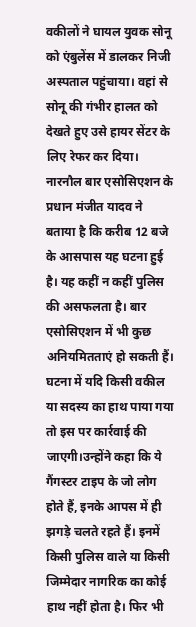वकीलों ने घायल युवक सोनू को एंबुलेंस में डालकर निजी अस्पताल पहुंचाया। वहां से सोनू की गंभीर हालत को देखते हुए उसे हायर सेंटर के लिए रेफर कर दिया। नारनौल बार एसोसिएशन के प्रधान मंजीत यादव ने बताया है कि करीब 12 बजे के आसपास यह घटना हुई है। यह कहीं न कहीं पुलिस की असफलता है। बार एसोसिएशन में भी कुछ अनियमितताएं हो सकती हैं। घटना में यदि किसी वकील या सदस्य का हाथ पाया गया तो इस पर कार्रवाई की जाएगी।उन्होंने कहा कि ये गैंगस्टर टाइप के जो लोग होते हैं, इनके आपस में ही झगड़े चलते रहते हैं। इनमें किसी पुलिस वाले या किसी जिम्मेदार नागरिक का कोई हाथ नहीं होता है। फिर भी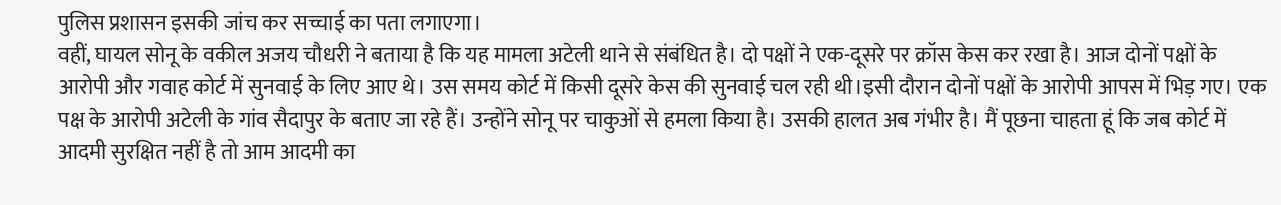पुलिस प्रशासन इसकी जांच कर सच्चाई का पता लगाएगा।
वहीं, घायल सोनू के वकील अजय चौधरी ने बताया है कि यह मामला अटेली थाने से संबंधित है। दो पक्षों ने एक-दूसरे पर क्रॉस केस कर रखा है। आज दोनों पक्षों के आरोपी और गवाह कोर्ट में सुनवाई के लिए आए थे। उस समय कोर्ट में किसी दूसरे केस की सुनवाई चल रही थी।इसी दौरान दोनों पक्षों के आरोपी आपस में भिड़ गए। एक पक्ष के आरोपी अटेली के गांव सैदापुर के बताए जा रहे हैं। उन्होंने सोनू पर चाकुओं से हमला किया है। उसकी हालत अब गंभीर है। मैं पूछना चाहता हूं कि जब कोर्ट में आदमी सुरक्षित नहीं है तो आम आदमी का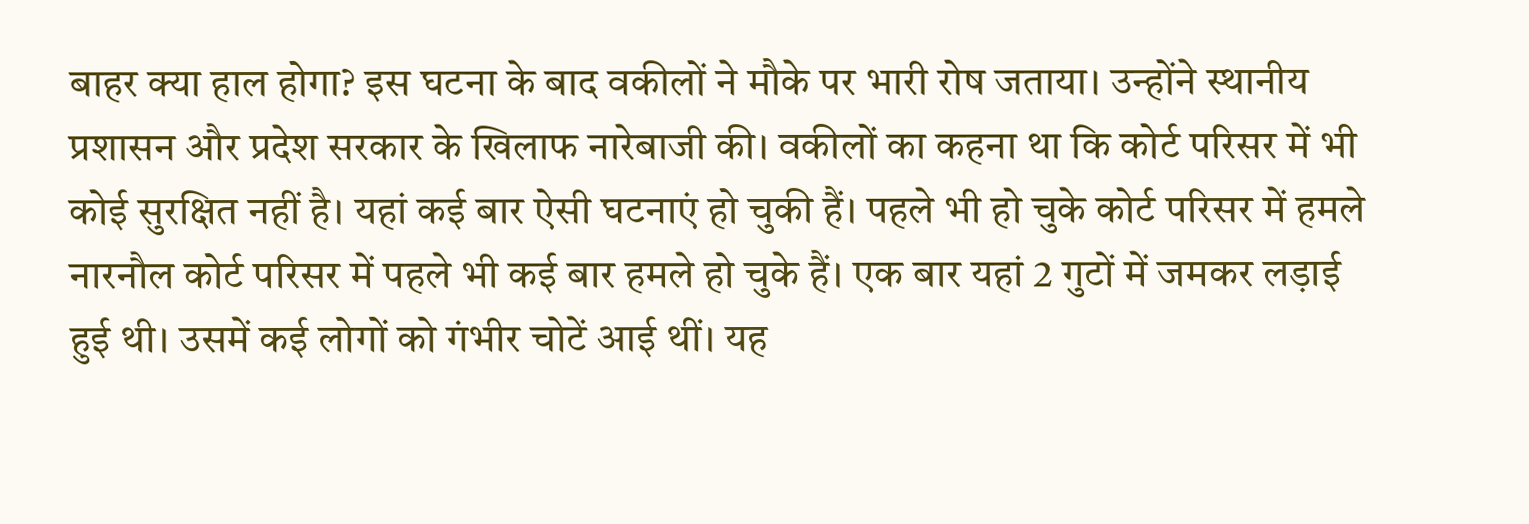बाहर क्या हाल होगा? इस घटना के बाद वकीलों ने मौके पर भारी रोष जताया। उन्होंने स्थानीय प्रशासन और प्रदेश सरकार के खिलाफ नारेबाजी की। वकीलों का कहना था कि कोर्ट परिसर में भी कोई सुरक्षित नहीं है। यहां कई बार ऐसी घटनाएं हो चुकी हैं। पहले भी हो चुके कोर्ट परिसर में हमले नारनौल कोर्ट परिसर में पहले भी कई बार हमले हो चुके हैं। एक बार यहां 2 गुटों में जमकर लड़ाई हुई थी। उसमें कई लोगों को गंभीर चोटें आई थीं। यह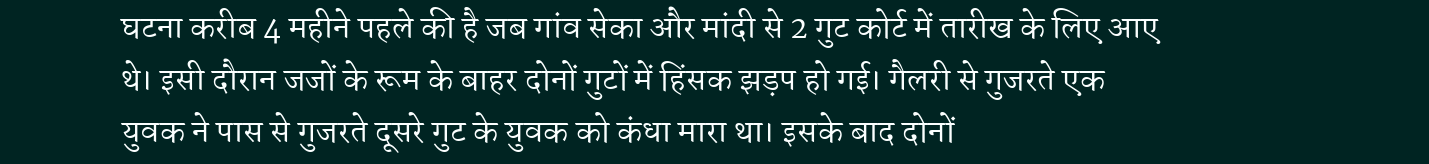घटना करीब 4 महीने पहले की है जब गांव सेका और मांदी से 2 गुट कोर्ट में तारीख के लिए आए थे। इसी दौरान जजों के रूम के बाहर दोनों गुटों में हिंसक झड़प हो गई। गैलरी से गुजरते एक युवक ने पास से गुजरते दूसरे गुट के युवक को कंधा मारा था। इसके बाद दोनों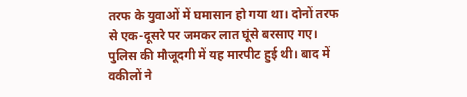तरफ के युवाओं में घमासान हो गया था। दोनों तरफ से एक-दूसरे पर जमकर लात घूंसे बरसाए गए। पुलिस की मौजूदगी में यह मारपीट हुई थी। बाद में वकीलों ने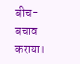बीच-बचाव कराया।